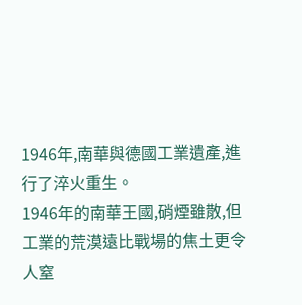1946年,南華與德國工業遺產,進行了淬火重生。
1946年的南華王國,硝煙雖散,但工業的荒漠遠比戰場的焦土更令人窒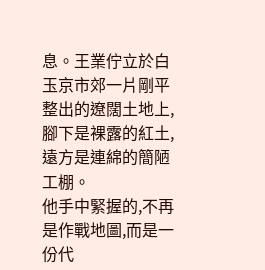息。王業佇立於白玉京市郊一片剛平整出的遼闊土地上,腳下是裸露的紅土,遠方是連綿的簡陋工棚。
他手中緊握的,不再是作戰地圖,而是一份代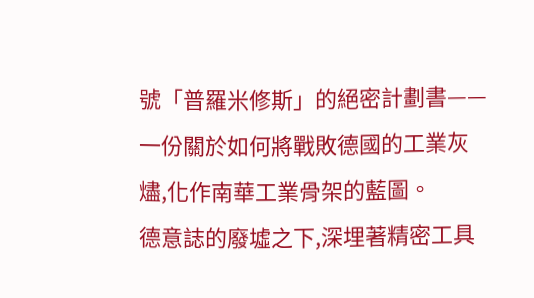號「普羅米修斯」的絕密計劃書——一份關於如何將戰敗德國的工業灰燼,化作南華工業骨架的藍圖。
德意誌的廢墟之下,深埋著精密工具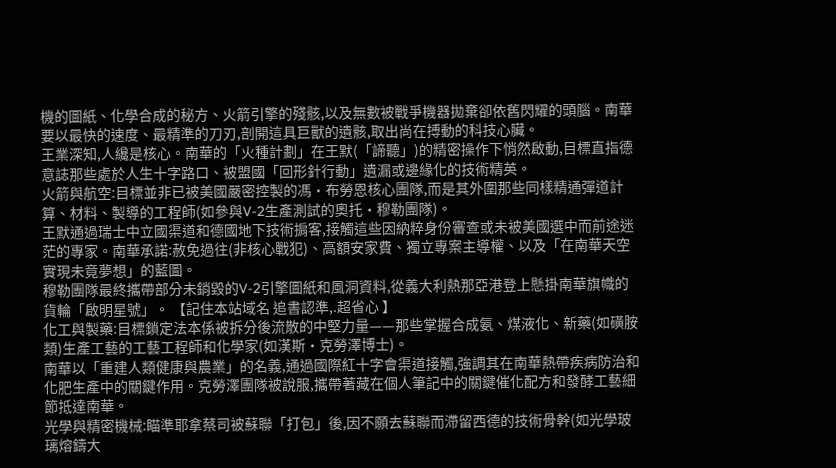機的圖紙、化學合成的秘方、火箭引擎的殘骸,以及無數被戰爭機器拋棄卻依舊閃耀的頭腦。南華要以最快的速度、最精準的刀刃,剖開這具巨獸的遺骸,取出尚在搏動的科技心臟。
王業深知,人纔是核心。南華的「火種計劃」在王默(「諦聽」)的精密操作下悄然啟動,目標直指德意誌那些處於人生十字路口、被盟國「回形針行動」遺漏或邊緣化的技術精英。
火箭與航空:目標並非已被美國嚴密控製的馮·布勞恩核心團隊,而是其外圍那些同樣精通彈道計算、材料、製導的工程師(如參與V-2生產測試的奧托·穆勒團隊)。
王默通過瑞士中立國渠道和德國地下技術掮客,接觸這些因納粹身份審查或未被美國選中而前途迷茫的專家。南華承諾:赦免過往(非核心戰犯)、高額安家費、獨立專案主導權、以及「在南華天空實現未竟夢想」的藍圖。
穆勒團隊最終攜帶部分未銷毀的V-2引擎圖紙和風洞資料,從義大利熱那亞港登上懸掛南華旗幟的貨輪「啟明星號」。 【記住本站域名 追書認準,.超省心 】
化工與製藥:目標鎖定法本係被拆分後流散的中堅力量——那些掌握合成氨、煤液化、新藥(如磺胺類)生產工藝的工藝工程師和化學家(如漢斯·克勞澤博士)。
南華以「重建人類健康與農業」的名義,通過國際紅十字會渠道接觸,強調其在南華熱帶疾病防治和化肥生產中的關鍵作用。克勞澤團隊被說服,攜帶著藏在個人筆記中的關鍵催化配方和發酵工藝細節抵達南華。
光學與精密機械:瞄準耶拿蔡司被蘇聯「打包」後,因不願去蘇聯而滯留西德的技術骨幹(如光學玻璃熔鑄大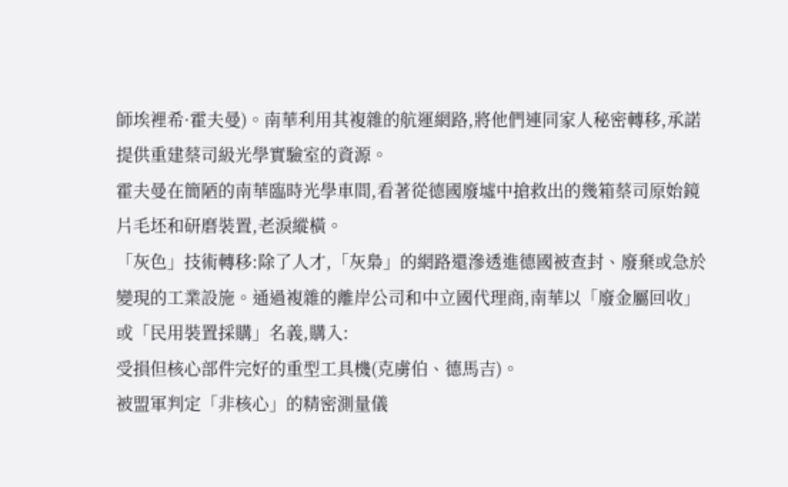師埃裡希·霍夫曼)。南華利用其複雜的航運網路,將他們連同家人秘密轉移,承諾提供重建蔡司級光學實驗室的資源。
霍夫曼在簡陋的南華臨時光學車間,看著從德國廢墟中搶救出的幾箱蔡司原始鏡片毛坯和研磨裝置,老淚縱橫。
「灰色」技術轉移:除了人才,「灰梟」的網路還滲透進德國被查封、廢棄或急於變現的工業設施。通過複雜的離岸公司和中立國代理商,南華以「廢金屬回收」或「民用裝置採購」名義,購入:
受損但核心部件完好的重型工具機(克虜伯、德馬吉)。
被盟軍判定「非核心」的精密測量儀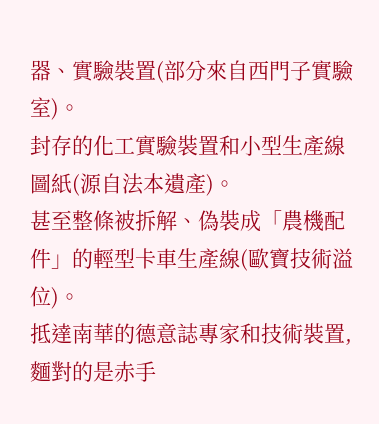器、實驗裝置(部分來自西門子實驗室)。
封存的化工實驗裝置和小型生產線圖紙(源自法本遺產)。
甚至整條被拆解、偽裝成「農機配件」的輕型卡車生產線(歐寶技術溢位)。
抵達南華的德意誌專家和技術裝置,麵對的是赤手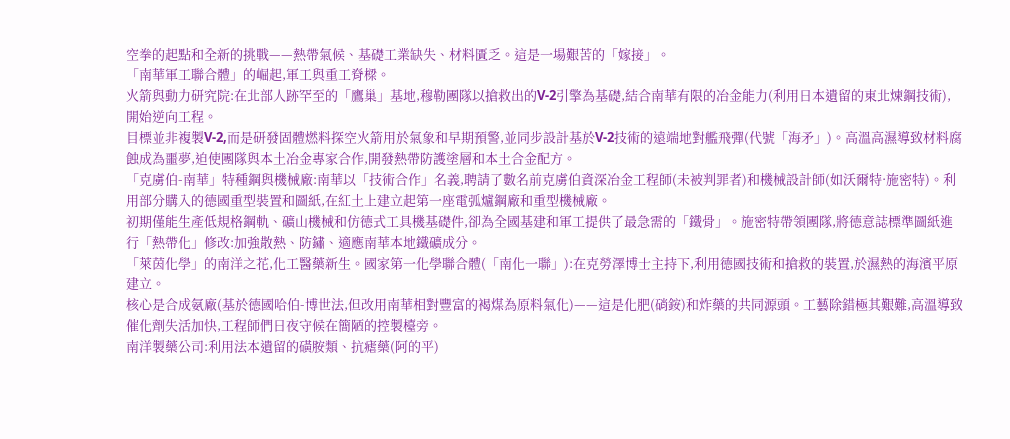空拳的起點和全新的挑戰——熱帶氣候、基礎工業缺失、材料匱乏。這是一場艱苦的「嫁接」。
「南華軍工聯合體」的崛起,軍工與重工脊樑。
火箭與動力研究院:在北部人跡罕至的「鷹巢」基地,穆勒團隊以搶救出的V-2引擎為基礎,結合南華有限的冶金能力(利用日本遺留的東北煉鋼技術),開始逆向工程。
目標並非複製V-2,而是研發固體燃料探空火箭用於氣象和早期預警,並同步設計基於V-2技術的遠端地對艦飛彈(代號「海矛」)。高溫高濕導致材料腐蝕成為噩夢,迫使團隊與本土冶金專家合作,開發熱帶防護塗層和本土合金配方。
「克虜伯-南華」特種鋼與機械廠:南華以「技術合作」名義,聘請了數名前克虜伯資深冶金工程師(未被判罪者)和機械設計師(如沃爾特·施密特)。利用部分購入的德國重型裝置和圖紙,在紅土上建立起第一座電弧爐鋼廠和重型機械廠。
初期僅能生產低規格鋼軌、礦山機械和仿德式工具機基礎件,卻為全國基建和軍工提供了最急需的「鐵骨」。施密特帶領團隊,將德意誌標準圖紙進行「熱帶化」修改:加強散熱、防鏽、適應南華本地鐵礦成分。
「萊茵化學」的南洋之花,化工醫藥新生。國家第一化學聯合體(「南化一聯」):在克勞澤博士主持下,利用德國技術和搶救的裝置,於濕熱的海濱平原建立。
核心是合成氨廠(基於德國哈伯-博世法,但改用南華相對豐富的褐煤為原料氣化)——這是化肥(硝銨)和炸藥的共同源頭。工藝除錯極其艱難,高溫導致催化劑失活加快,工程師們日夜守候在簡陋的控製檯旁。
南洋製藥公司:利用法本遺留的磺胺類、抗瘧藥(阿的平)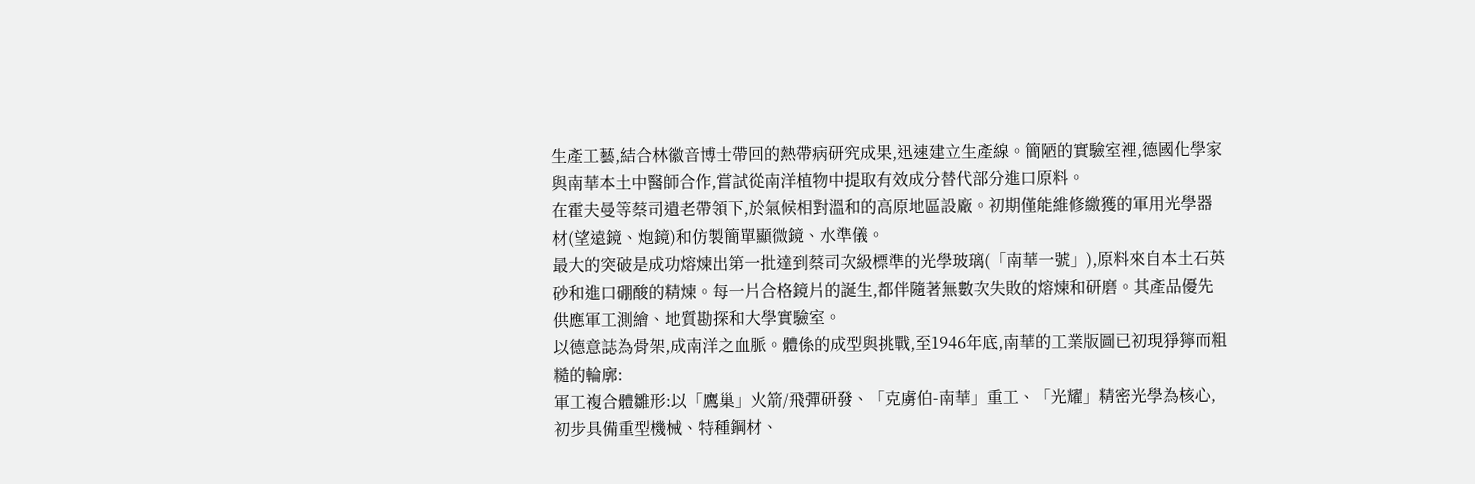生產工藝,結合林徽音博士帶回的熱帶病研究成果,迅速建立生產線。簡陋的實驗室裡,德國化學家與南華本土中醫師合作,嘗試從南洋植物中提取有效成分替代部分進口原料。
在霍夫曼等蔡司遺老帶領下,於氣候相對溫和的高原地區設廠。初期僅能維修繳獲的軍用光學器材(望遠鏡、炮鏡)和仿製簡單顯微鏡、水準儀。
最大的突破是成功熔煉出第一批達到蔡司次級標準的光學玻璃(「南華一號」),原料來自本土石英砂和進口硼酸的精煉。每一片合格鏡片的誕生,都伴隨著無數次失敗的熔煉和研磨。其產品優先供應軍工測繪、地質勘探和大學實驗室。
以德意誌為骨架,成南洋之血脈。體係的成型與挑戰,至1946年底,南華的工業版圖已初現猙獰而粗糙的輪廓:
軍工複合體雛形:以「鷹巢」火箭/飛彈研發、「克虜伯-南華」重工、「光耀」精密光學為核心,初步具備重型機械、特種鋼材、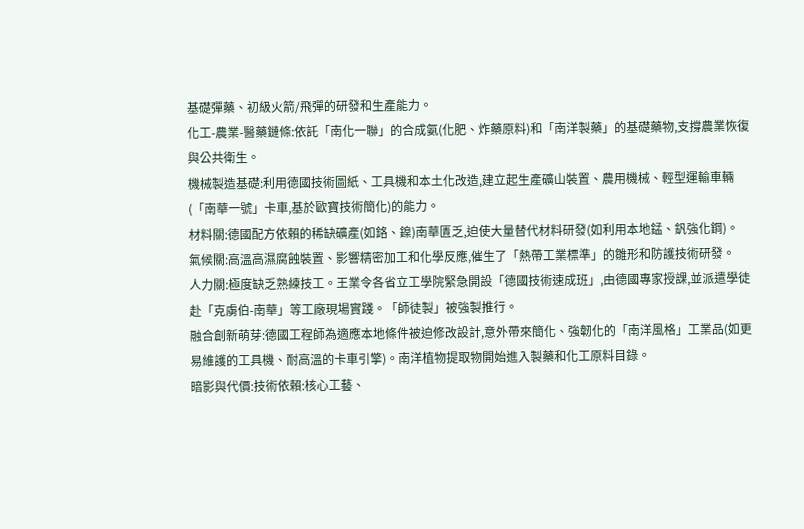基礎彈藥、初級火箭/飛彈的研發和生產能力。
化工-農業-醫藥鏈條:依託「南化一聯」的合成氨(化肥、炸藥原料)和「南洋製藥」的基礎藥物,支撐農業恢復與公共衛生。
機械製造基礎:利用德國技術圖紙、工具機和本土化改造,建立起生產礦山裝置、農用機械、輕型運輸車輛(「南華一號」卡車,基於歐寶技術簡化)的能力。
材料關:德國配方依賴的稀缺礦產(如鉻、鎳)南華匱乏,迫使大量替代材料研發(如利用本地錳、釩強化鋼)。
氣候關:高溫高濕腐蝕裝置、影響精密加工和化學反應,催生了「熱帶工業標準」的雛形和防護技術研發。
人力關:極度缺乏熟練技工。王業令各省立工學院緊急開設「德國技術速成班」,由德國專家授課,並派遣學徒赴「克虜伯-南華」等工廠現場實踐。「師徒製」被強製推行。
融合創新萌芽:德國工程師為適應本地條件被迫修改設計,意外帶來簡化、強韌化的「南洋風格」工業品(如更易維護的工具機、耐高溫的卡車引擎)。南洋植物提取物開始進入製藥和化工原料目錄。
暗影與代價:技術依賴:核心工藝、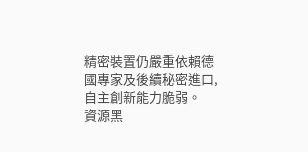精密裝置仍嚴重依賴德國專家及後續秘密進口,自主創新能力脆弱。
資源黑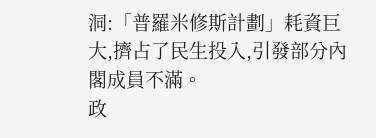洞:「普羅米修斯計劃」耗資巨大,擠占了民生投入,引發部分內閣成員不滿。
政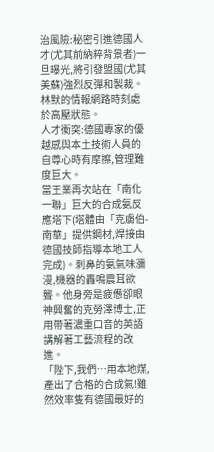治風險:秘密引進德國人才(尤其前納粹背景者)一旦曝光,將引發盟國(尤其美蘇)強烈反彈和製裁。林默的情報網路時刻處於高壓狀態。
人才衝突:德國專家的優越感與本土技術人員的自尊心時有摩擦,管理難度巨大。
當王業再次站在「南化一聯」巨大的合成氨反應塔下(塔體由「克虜伯-南華」提供鋼材,焊接由德國技師指導本地工人完成)。刺鼻的氨氣味瀰漫,機器的轟鳴震耳欲聾。他身旁是疲憊卻眼神興奮的克勞澤博士,正用帶著濃重口音的英語講解著工藝流程的改進。
「陛下,我們…用本地煤,產出了合格的合成氣!雖然效率隻有德國最好的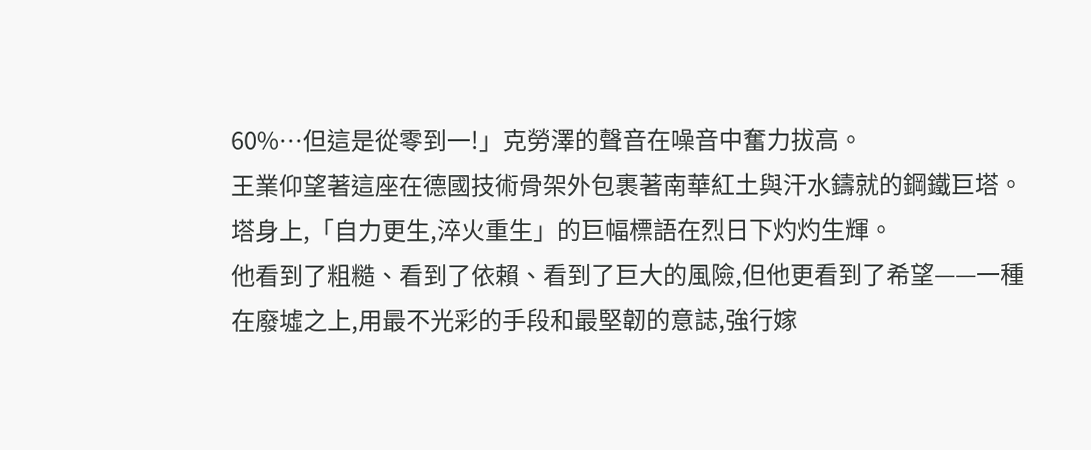60%…但這是從零到一!」克勞澤的聲音在噪音中奮力拔高。
王業仰望著這座在德國技術骨架外包裹著南華紅土與汗水鑄就的鋼鐵巨塔。塔身上,「自力更生,淬火重生」的巨幅標語在烈日下灼灼生輝。
他看到了粗糙、看到了依賴、看到了巨大的風險,但他更看到了希望——一種在廢墟之上,用最不光彩的手段和最堅韌的意誌,強行嫁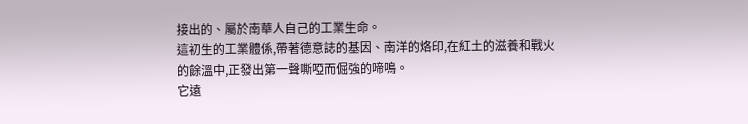接出的、屬於南華人自己的工業生命。
這初生的工業體係,帶著德意誌的基因、南洋的烙印,在紅土的滋養和戰火的餘溫中,正發出第一聲嘶啞而倔強的啼鳴。
它遠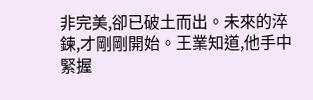非完美,卻已破土而出。未來的淬鍊,才剛剛開始。王業知道,他手中緊握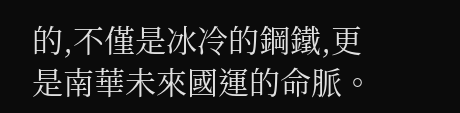的,不僅是冰冷的鋼鐵,更是南華未來國運的命脈。